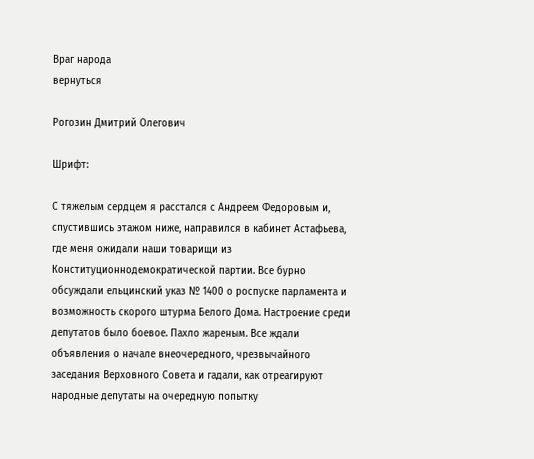Враг народа
вернуться

Рогозин Дмитрий Олегович

Шрифт:

С тяжелым сердцем я расстался с Андреем Федоровым и, спустившись этажом ниже, направился в кабинет Астафьева, где меня ожидали наши товарищи из Конституционнодемократической партии. Все бурно обсуждали ельцинский указ № 1400 о роспуске парламента и возможность скорого штурма Белого Дома. Настроение среди депутатов было боевое. Пахло жареным. Все ждали объявления о начале внеочередного, чрезвычайного заседания Верховного Совета и гадали, как отреагируют народные депутаты на очередную попытку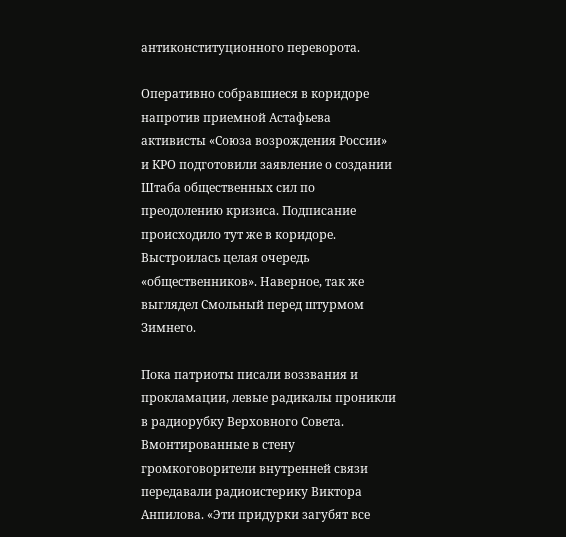антиконституционного переворота.

Оперативно собравшиеся в коридоре напротив приемной Астафьева активисты «Союза возрождения России» и КРО подготовили заявление о создании Штаба общественных сил по преодолению кризиса. Подписание происходило тут же в коридоре. Выстроилась целая очередь «общественников». Наверное, так же выглядел Смольный перед штурмом Зимнего.

Пока патриоты писали воззвания и прокламации, левые радикалы проникли в радиорубку Верховного Совета. Вмонтированные в стену громкоговорители внутренней связи передавали радиоистерику Виктора Анпилова. «Эти придурки загубят все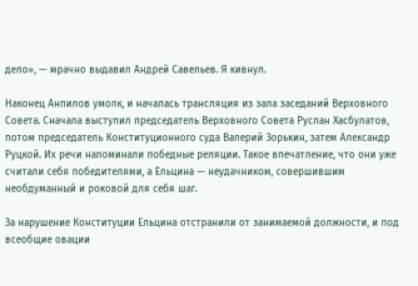дело», — мрачно выдавил Андрей Савельев. Я кивнул.

Наконец Анпилов умолк, и началась трансляция из зала заседаний Верховного Совета. Сначала выступил председатель Верховного Совета Руслан Хасбулатов, потом председатель Конституционного суда Валерий Зорькин, затем Александр Руцкой. Их речи напоминали победные реляции. Такое впечатление, что они уже считали себя победителями, а Ельцина — неудачником, совершившим необдуманный и роковой для себя шаг.

За нарушение Конституции Ельцина отстранили от занимаемой должности, и под всеобщие овации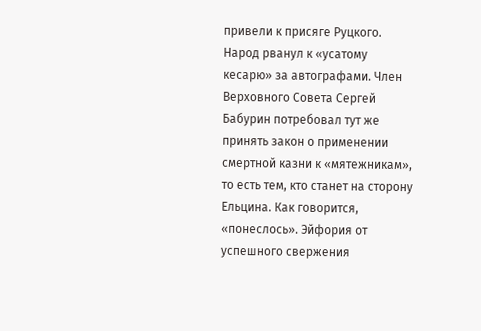привели к присяге Руцкого. Народ рванул к «усатому кесарю» за автографами. Член Верховного Совета Сергей Бабурин потребовал тут же принять закон о применении смертной казни к «мятежникам», то есть тем, кто станет на сторону Ельцина. Как говорится, «понеслось». Эйфория от успешного свержения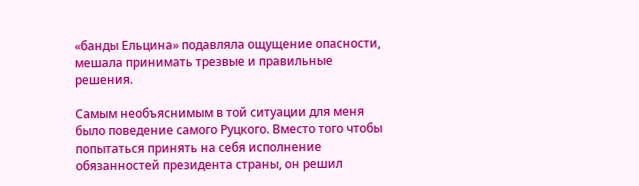«банды Ельцина» подавляла ощущение опасности, мешала принимать трезвые и правильные решения.

Самым необъяснимым в той ситуации для меня было поведение самого Руцкого. Вместо того чтобы попытаться принять на себя исполнение обязанностей президента страны, он решил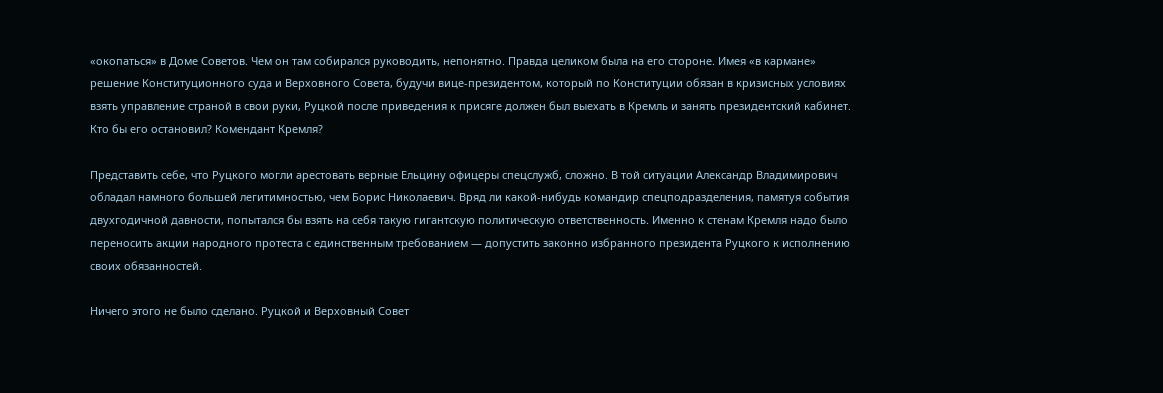«окопаться» в Доме Советов. Чем он там собирался руководить, непонятно. Правда целиком была на его стороне. Имея «в кармане» решение Конституционного суда и Верховного Совета, будучи вице-президентом, который по Конституции обязан в кризисных условиях взять управление страной в свои руки, Руцкой после приведения к присяге должен был выехать в Кремль и занять президентский кабинет. Кто бы его остановил? Комендант Кремля?

Представить себе, что Руцкого могли арестовать верные Ельцину офицеры спецслужб, сложно. В той ситуации Александр Владимирович обладал намного большей легитимностью, чем Борис Николаевич. Вряд ли какой-нибудь командир спецподразделения, памятуя события двухгодичной давности, попытался бы взять на себя такую гигантскую политическую ответственность. Именно к стенам Кремля надо было переносить акции народного протеста с единственным требованием — допустить законно избранного президента Руцкого к исполнению своих обязанностей.

Ничего этого не было сделано. Руцкой и Верховный Совет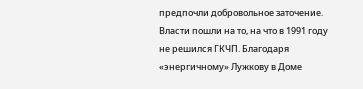предпочли добровольное заточение. Власти пошли на то, на что в 1991 году не решился ГКЧП. Благодаря «энергичному» Лужкову в Доме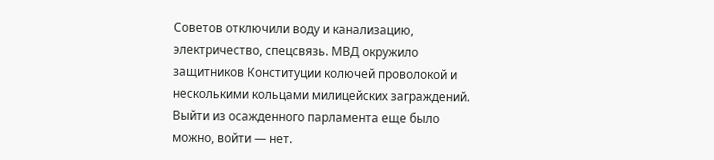Советов отключили воду и канализацию, электричество, спецсвязь. МВД окружило защитников Конституции колючей проволокой и несколькими кольцами милицейских заграждений. Выйти из осажденного парламента еще было можно, войти — нет.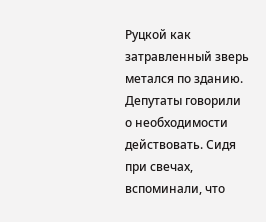Руцкой как затравленный зверь метался по зданию. Депутаты говорили о необходимости действовать. Сидя при свечах, вспоминали, что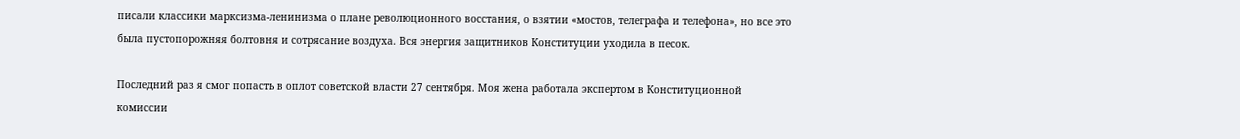писали классики марксизма-ленинизма о плане революционного восстания, о взятии «мостов, телеграфа и телефона», но все это была пустопорожняя болтовня и сотрясание воздуха. Вся энергия защитников Конституции уходила в песок.

Последний раз я смог попасть в оплот советской власти 27 сентября. Моя жена работала экспертом в Конституционной комиссии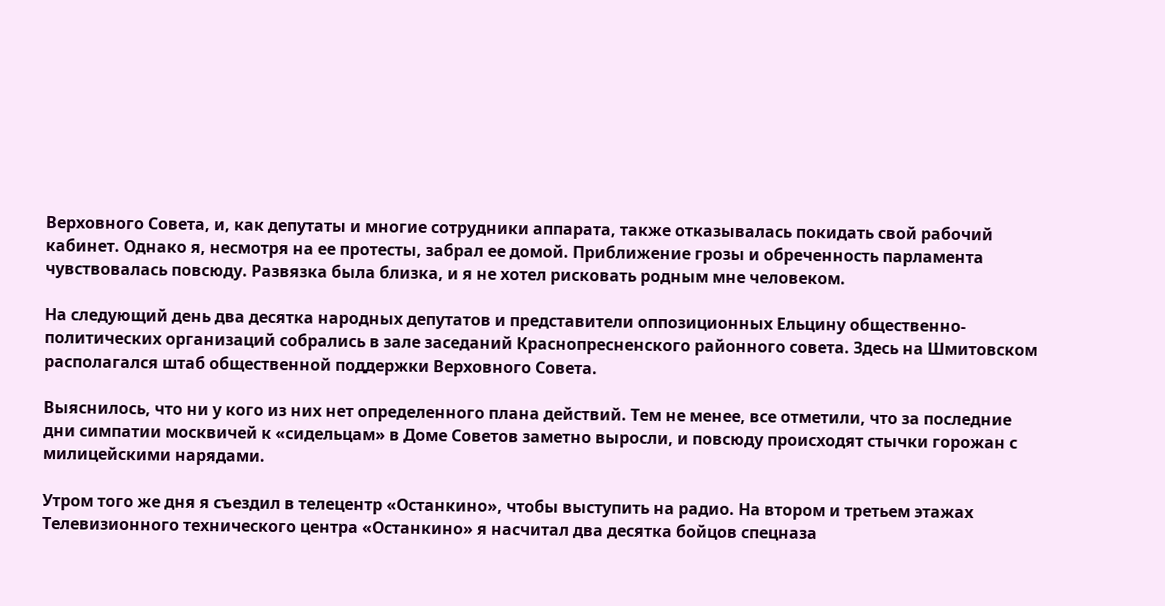Верховного Совета, и, как депутаты и многие сотрудники аппарата, также отказывалась покидать свой рабочий кабинет. Однако я, несмотря на ее протесты, забрал ее домой. Приближение грозы и обреченность парламента чувствовалась повсюду. Развязка была близка, и я не хотел рисковать родным мне человеком.

На следующий день два десятка народных депутатов и представители оппозиционных Ельцину общественно-политических организаций собрались в зале заседаний Краснопресненского районного совета. Здесь на Шмитовском располагался штаб общественной поддержки Верховного Совета.

Выяснилось, что ни у кого из них нет определенного плана действий. Тем не менее, все отметили, что за последние дни симпатии москвичей к «сидельцам» в Доме Советов заметно выросли, и повсюду происходят стычки горожан с милицейскими нарядами.

Утром того же дня я съездил в телецентр «Останкино», чтобы выступить на радио. На втором и третьем этажах Телевизионного технического центра «Останкино» я насчитал два десятка бойцов спецназа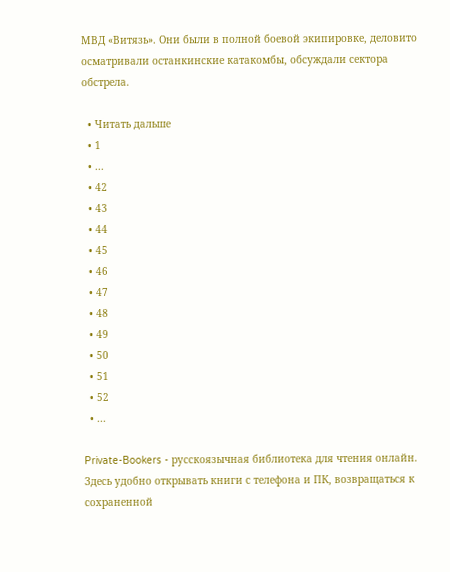МВД «Витязь». Они были в полной боевой экипировке, деловито осматривали останкинские катакомбы, обсуждали сектора обстрела.

  • Читать дальше
  • 1
  • ...
  • 42
  • 43
  • 44
  • 45
  • 46
  • 47
  • 48
  • 49
  • 50
  • 51
  • 52
  • ...

Private-Bookers - русскоязычная библиотека для чтения онлайн. Здесь удобно открывать книги с телефона и ПК, возвращаться к сохраненной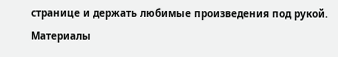странице и держать любимые произведения под рукой. Материалы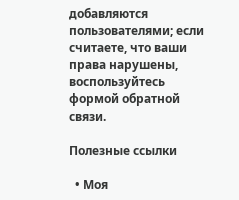добавляются пользователями; если считаете, что ваши права нарушены, воспользуйтесь формой обратной связи.

Полезные ссылки

  • Моя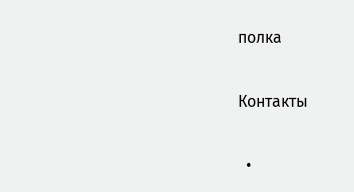полка

Контакты

  •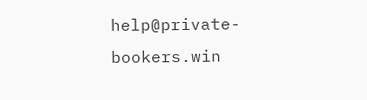help@private-bookers.win